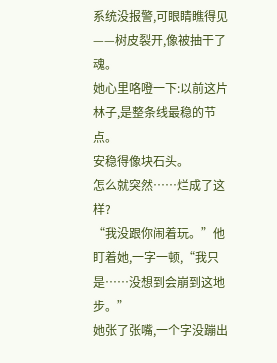系统没报警,可眼睛瞧得见——树皮裂开,像被抽干了魂。
她心里咯噔一下:以前这片林子,是整条线最稳的节点。
安稳得像块石头。
怎么就突然……烂成了这样?
“我没跟你闹着玩。”他盯着她,一字一顿,“我只是……没想到会崩到这地步。”
她张了张嘴,一个字没蹦出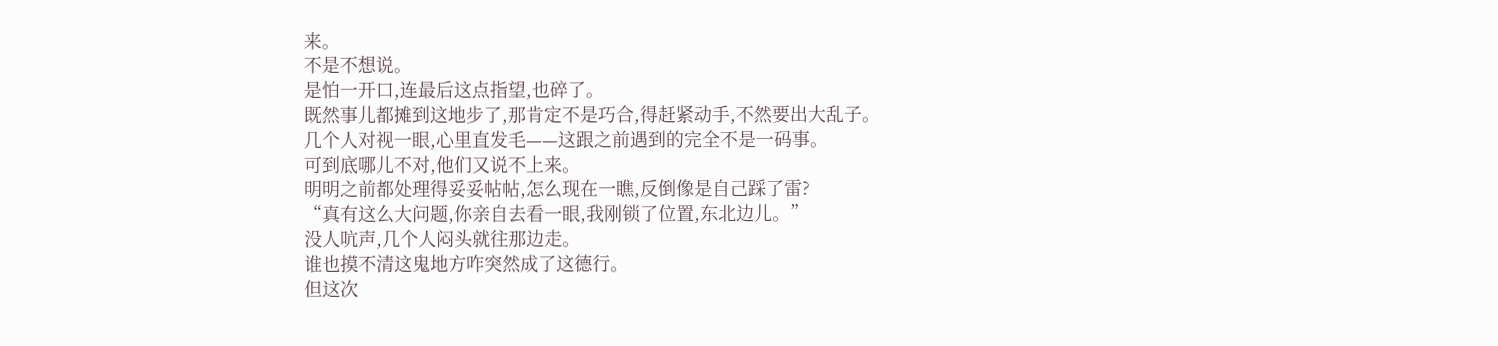来。
不是不想说。
是怕一开口,连最后这点指望,也碎了。
既然事儿都摊到这地步了,那肯定不是巧合,得赶紧动手,不然要出大乱子。
几个人对视一眼,心里直发毛——这跟之前遇到的完全不是一码事。
可到底哪儿不对,他们又说不上来。
明明之前都处理得妥妥帖帖,怎么现在一瞧,反倒像是自己踩了雷?
“真有这么大问题,你亲自去看一眼,我刚锁了位置,东北边儿。”
没人吭声,几个人闷头就往那边走。
谁也摸不清这鬼地方咋突然成了这德行。
但这次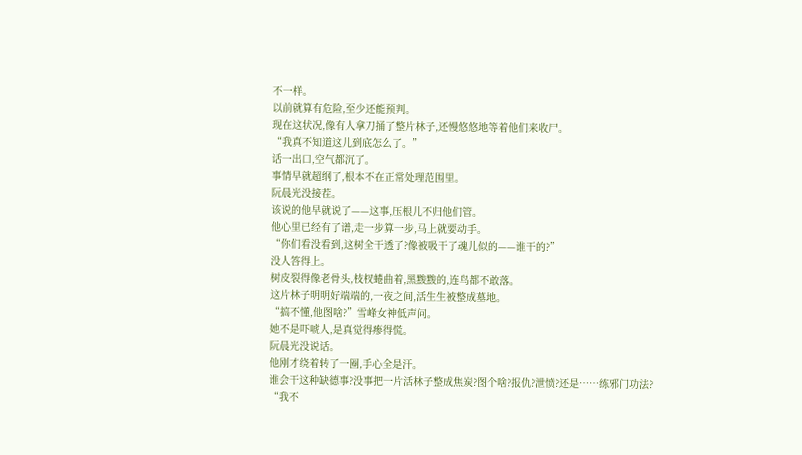不一样。
以前就算有危险,至少还能预判。
现在这状况,像有人拿刀捅了整片林子,还慢悠悠地等着他们来收尸。
“我真不知道这儿到底怎么了。”
话一出口,空气都沉了。
事情早就超纲了,根本不在正常处理范围里。
阮晨光没接茬。
该说的他早就说了——这事,压根儿不归他们管。
他心里已经有了谱,走一步算一步,马上就要动手。
“你们看没看到,这树全干透了?像被吸干了魂儿似的——谁干的?”
没人答得上。
树皮裂得像老骨头,枝杈蜷曲着,黑黢黢的,连鸟都不敢落。
这片林子明明好端端的,一夜之间,活生生被整成墓地。
“搞不懂,他图啥?”雪峰女神低声问。
她不是吓唬人,是真觉得瘆得慌。
阮晨光没说话。
他刚才绕着转了一圈,手心全是汗。
谁会干这种缺德事?没事把一片活林子整成焦炭?图个啥?报仇?泄愤?还是……练邪门功法?
“我不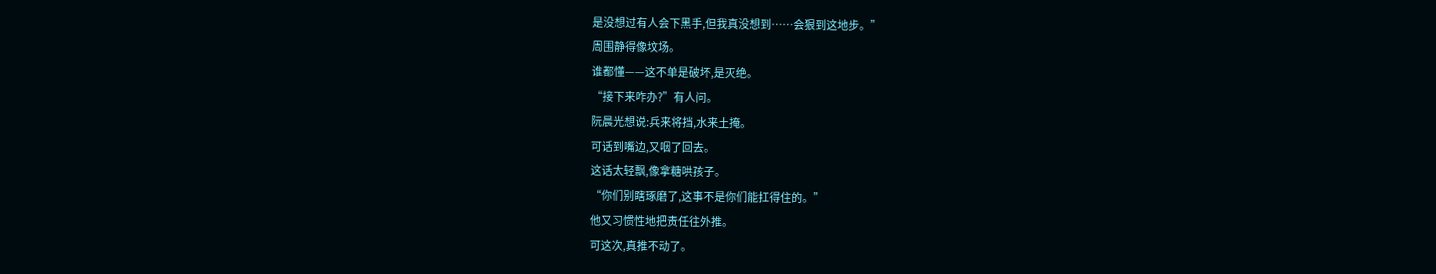是没想过有人会下黑手,但我真没想到……会狠到这地步。”
周围静得像坟场。
谁都懂——这不单是破坏,是灭绝。
“接下来咋办?”有人问。
阮晨光想说:兵来将挡,水来土掩。
可话到嘴边,又咽了回去。
这话太轻飘,像拿糖哄孩子。
“你们别瞎琢磨了,这事不是你们能扛得住的。”
他又习惯性地把责任往外推。
可这次,真推不动了。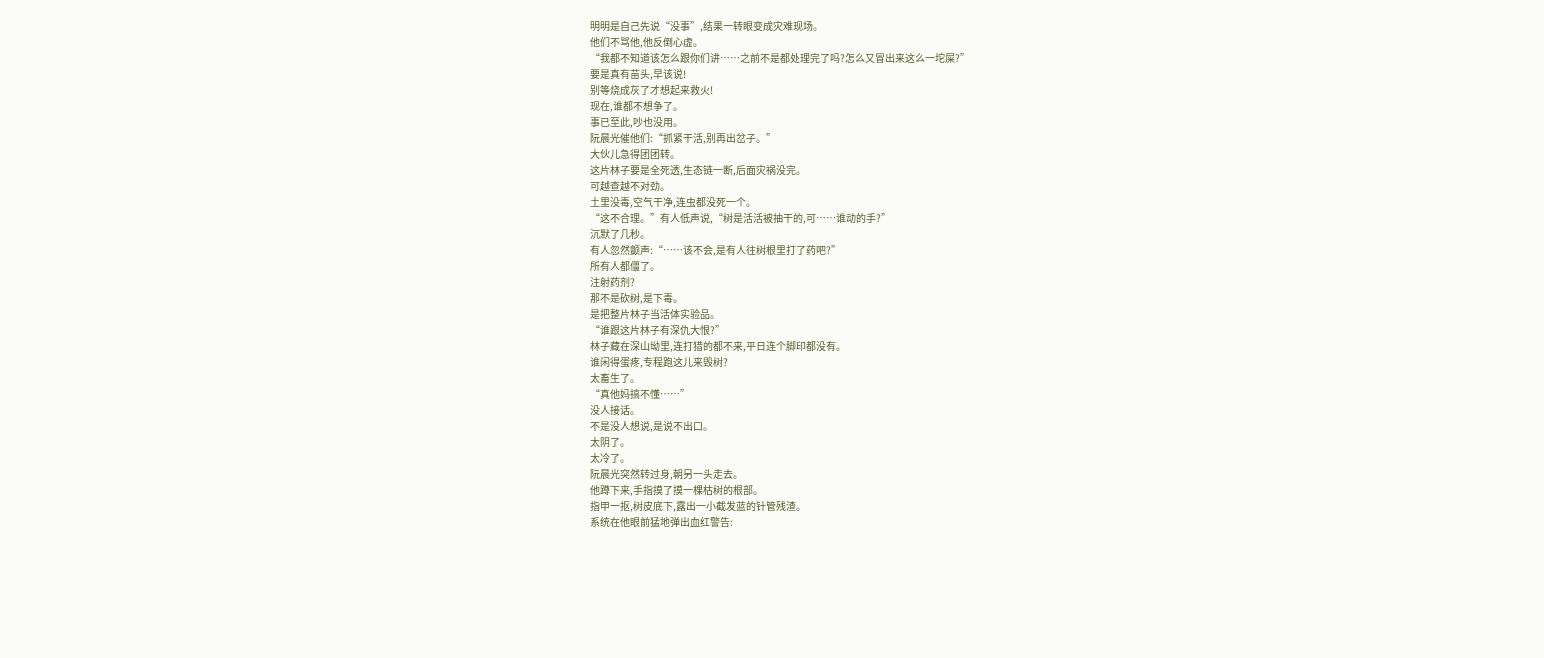明明是自己先说“没事”,结果一转眼变成灾难现场。
他们不骂他,他反倒心虚。
“我都不知道该怎么跟你们讲……之前不是都处理完了吗?怎么又冒出来这么一坨屎?”
要是真有苗头,早该说!
别等烧成灰了才想起来救火!
现在,谁都不想争了。
事已至此,吵也没用。
阮晨光催他们:“抓紧干活,别再出岔子。”
大伙儿急得团团转。
这片林子要是全死透,生态链一断,后面灾祸没完。
可越查越不对劲。
土里没毒,空气干净,连虫都没死一个。
“这不合理。”有人低声说,“树是活活被抽干的,可……谁动的手?”
沉默了几秒。
有人忽然颤声:“……该不会,是有人往树根里打了药吧?”
所有人都僵了。
注射药剂?
那不是砍树,是下毒。
是把整片林子当活体实验品。
“谁跟这片林子有深仇大恨?”
林子藏在深山坳里,连打猎的都不来,平日连个脚印都没有。
谁闲得蛋疼,专程跑这儿来毁树?
太畜生了。
“真他妈搞不懂……”
没人接话。
不是没人想说,是说不出口。
太阴了。
太冷了。
阮晨光突然转过身,朝另一头走去。
他蹲下来,手指摸了摸一棵枯树的根部。
指甲一抠,树皮底下,露出一小截发蓝的针管残渣。
系统在他眼前猛地弹出血红警告: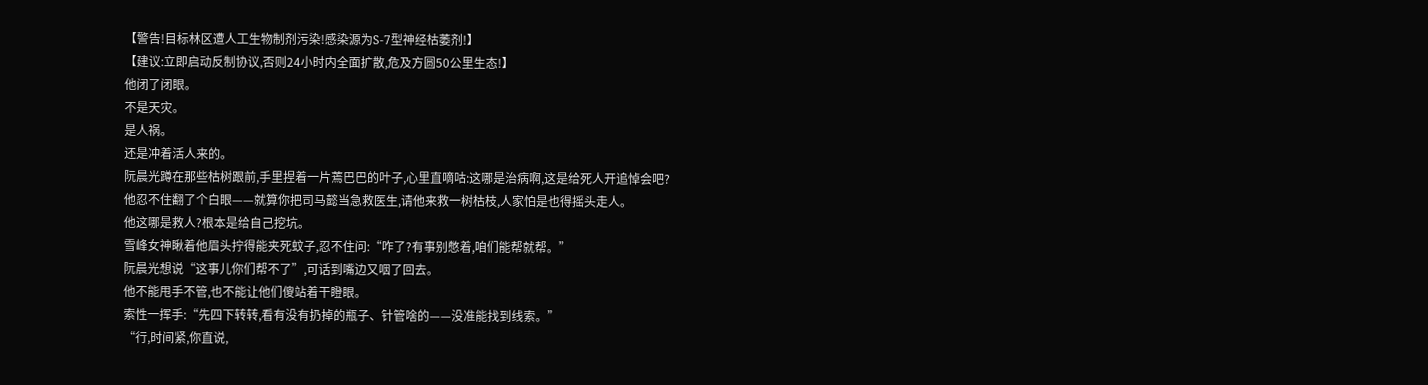【警告!目标林区遭人工生物制剂污染!感染源为S-7型神经枯萎剂!】
【建议:立即启动反制协议,否则24小时内全面扩散,危及方圆50公里生态!】
他闭了闭眼。
不是天灾。
是人祸。
还是冲着活人来的。
阮晨光蹲在那些枯树跟前,手里捏着一片蔫巴巴的叶子,心里直嘀咕:这哪是治病啊,这是给死人开追悼会吧?
他忍不住翻了个白眼——就算你把司马懿当急救医生,请他来救一树枯枝,人家怕是也得摇头走人。
他这哪是救人?根本是给自己挖坑。
雪峰女神瞅着他眉头拧得能夹死蚊子,忍不住问:“咋了?有事别憋着,咱们能帮就帮。”
阮晨光想说“这事儿你们帮不了”,可话到嘴边又咽了回去。
他不能甩手不管,也不能让他们傻站着干瞪眼。
索性一挥手:“先四下转转,看有没有扔掉的瓶子、针管啥的——没准能找到线索。”
“行,时间紧,你直说,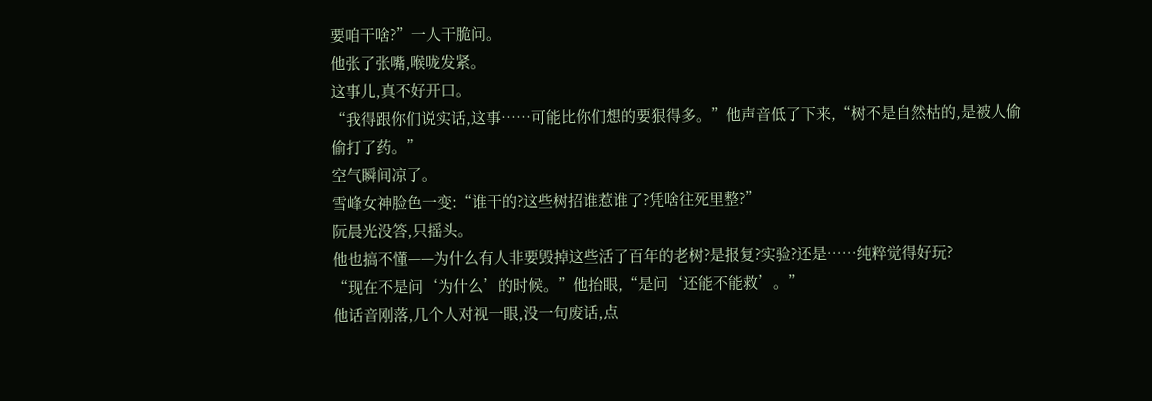要咱干啥?”一人干脆问。
他张了张嘴,喉咙发紧。
这事儿,真不好开口。
“我得跟你们说实话,这事……可能比你们想的要狠得多。”他声音低了下来,“树不是自然枯的,是被人偷偷打了药。”
空气瞬间凉了。
雪峰女神脸色一变:“谁干的?这些树招谁惹谁了?凭啥往死里整?”
阮晨光没答,只摇头。
他也搞不懂——为什么有人非要毁掉这些活了百年的老树?是报复?实验?还是……纯粹觉得好玩?
“现在不是问‘为什么’的时候。”他抬眼,“是问‘还能不能救’。”
他话音刚落,几个人对视一眼,没一句废话,点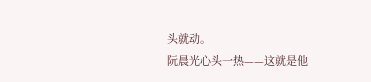头就动。
阮晨光心头一热——这就是他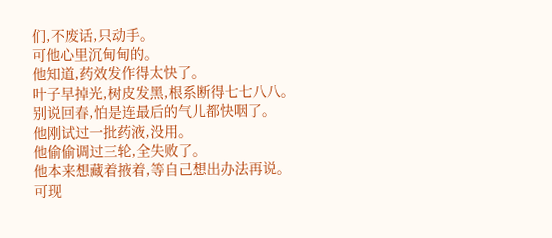们,不废话,只动手。
可他心里沉甸甸的。
他知道,药效发作得太快了。
叶子早掉光,树皮发黑,根系断得七七八八。
别说回春,怕是连最后的气儿都快咽了。
他刚试过一批药液,没用。
他偷偷调过三轮,全失败了。
他本来想藏着掖着,等自己想出办法再说。
可现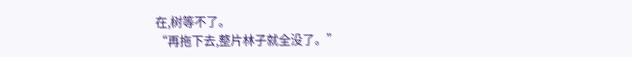在,树等不了。
“再拖下去,整片林子就全没了。”